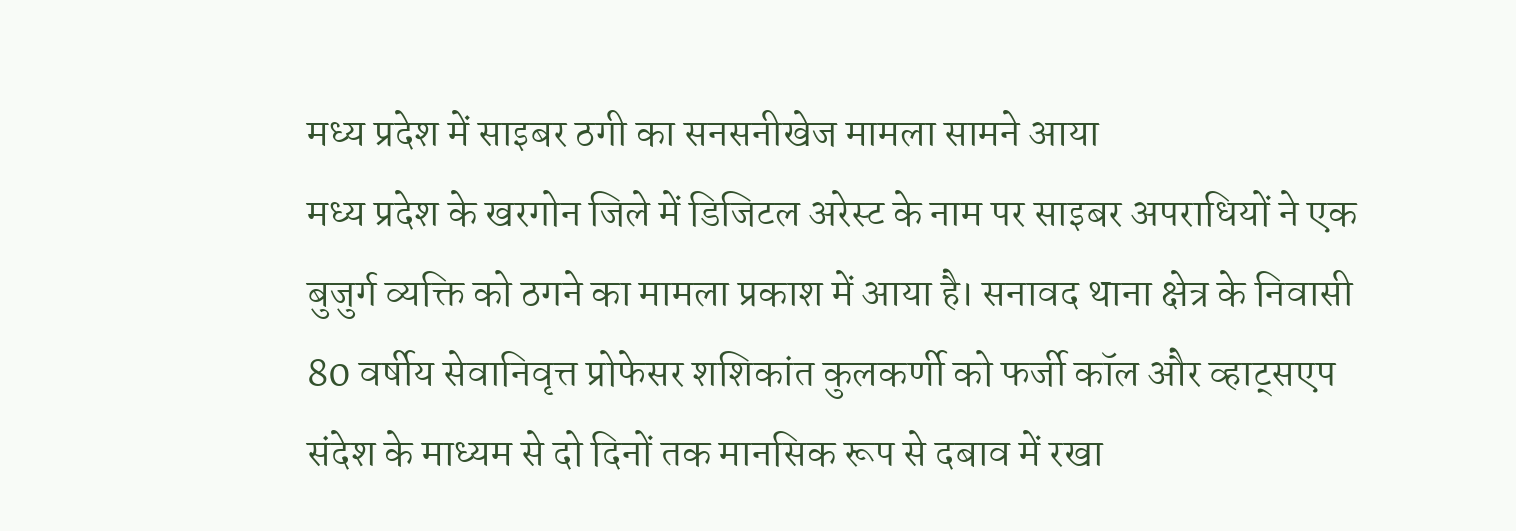मध्य प्रदेश में साइबर ठगी का सनसनीखेज मामला सामने आया
मध्य प्रदेश के खरगोन जिले में डिजिटल अरेस्ट के नाम पर साइबर अपराधियों ने एक बुजुर्ग व्यक्ति को ठगने का मामला प्रकाश में आया है। सनावद थाना क्षेत्र के निवासी 80 वर्षीय सेवानिवृत्त प्रोफेसर शशिकांत कुलकर्णी को फर्जी कॉल और व्हाट्सएप संदेश के माध्यम से दो दिनों तक मानसिक रूप से दबाव में रखा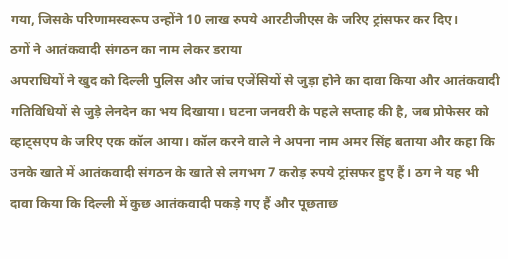गया, जिसके परिणामस्वरूप उन्होंने 10 लाख रुपये आरटीजीएस के जरिए ट्रांसफर कर दिए।
ठगों ने आतंकवादी संगठन का नाम लेकर डराया
अपराधियों ने खुद को दिल्ली पुलिस और जांच एजेंसियों से जुड़ा होने का दावा किया और आतंकवादी गतिविधियों से जुड़े लेनदेन का भय दिखाया। घटना जनवरी के पहले सप्ताह की है, जब प्रोफेसर को व्हाट्सएप के जरिए एक कॉल आया। कॉल करने वाले ने अपना नाम अमर सिंह बताया और कहा कि उनके खाते में आतंकवादी संगठन के खाते से लगभग 7 करोड़ रुपये ट्रांसफर हुए हैं। ठग ने यह भी दावा किया कि दिल्ली में कुछ आतंकवादी पकड़े गए हैं और पूछताछ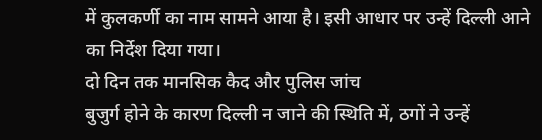में कुलकर्णी का नाम सामने आया है। इसी आधार पर उन्हें दिल्ली आने का निर्देश दिया गया।
दो दिन तक मानसिक कैद और पुलिस जांच
बुजुर्ग होने के कारण दिल्ली न जाने की स्थिति में, ठगों ने उन्हें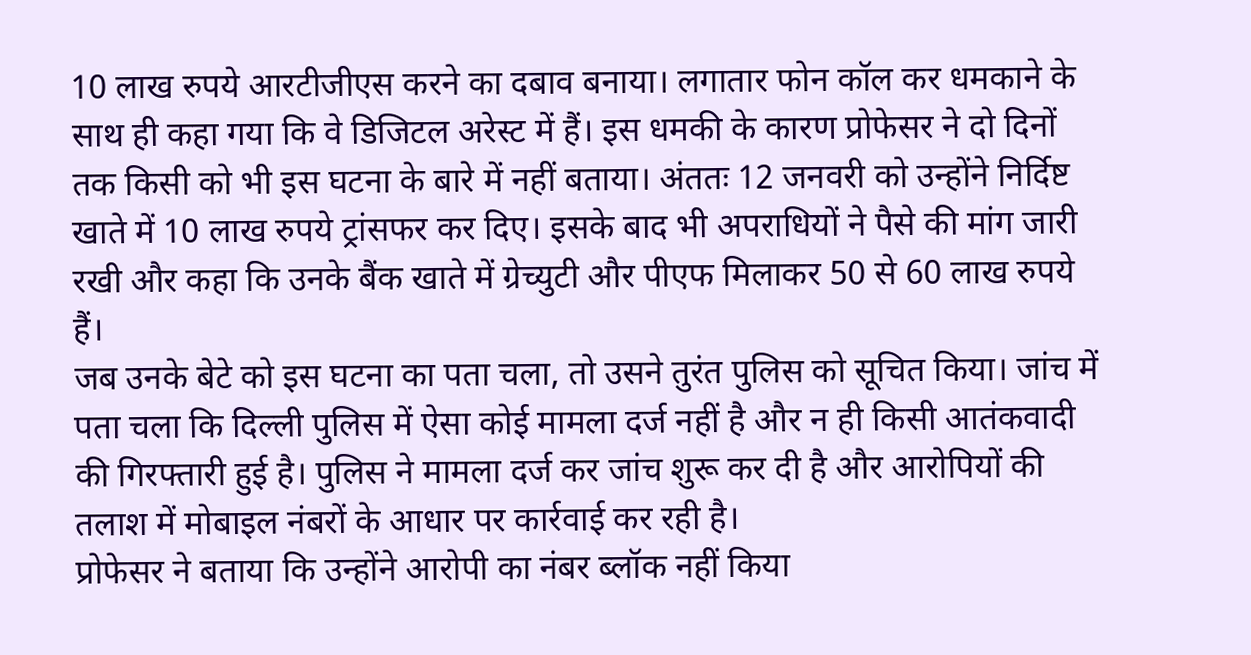10 लाख रुपये आरटीजीएस करने का दबाव बनाया। लगातार फोन कॉल कर धमकाने के साथ ही कहा गया कि वे डिजिटल अरेस्ट में हैं। इस धमकी के कारण प्रोफेसर ने दो दिनों तक किसी को भी इस घटना के बारे में नहीं बताया। अंततः 12 जनवरी को उन्होंने निर्दिष्ट खाते में 10 लाख रुपये ट्रांसफर कर दिए। इसके बाद भी अपराधियों ने पैसे की मांग जारी रखी और कहा कि उनके बैंक खाते में ग्रेच्युटी और पीएफ मिलाकर 50 से 60 लाख रुपये हैं।
जब उनके बेटे को इस घटना का पता चला, तो उसने तुरंत पुलिस को सूचित किया। जांच में पता चला कि दिल्ली पुलिस में ऐसा कोई मामला दर्ज नहीं है और न ही किसी आतंकवादी की गिरफ्तारी हुई है। पुलिस ने मामला दर्ज कर जांच शुरू कर दी है और आरोपियों की तलाश में मोबाइल नंबरों के आधार पर कार्रवाई कर रही है।
प्रोफेसर ने बताया कि उन्होंने आरोपी का नंबर ब्लॉक नहीं किया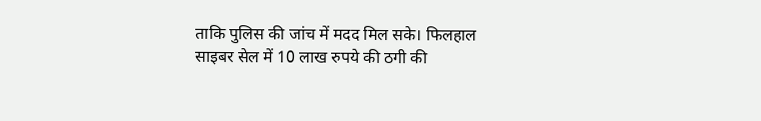ताकि पुलिस की जांच में मदद मिल सके। फिलहाल साइबर सेल में 10 लाख रुपये की ठगी की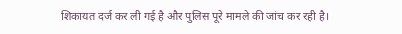शिकायत दर्ज कर ली गई है और पुलिस पूरे मामले की जांच कर रही है।